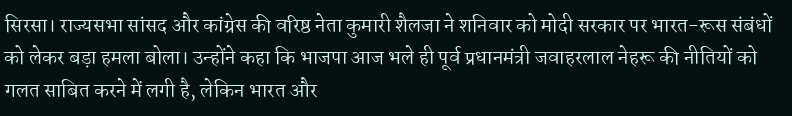सिरसा। राज्यसभा सांसद और कांग्रेस की वरिष्ठ नेता कुमारी शैलजा ने शनिवार को मोदी सरकार पर भारत-रूस संबंधों को लेकर बड़ा हमला बोला। उन्होंने कहा कि भाजपा आज भले ही पूर्व प्रधानमंत्री जवाहरलाल नेहरू की नीतियों को गलत साबित करने में लगी है, लेकिन भारत और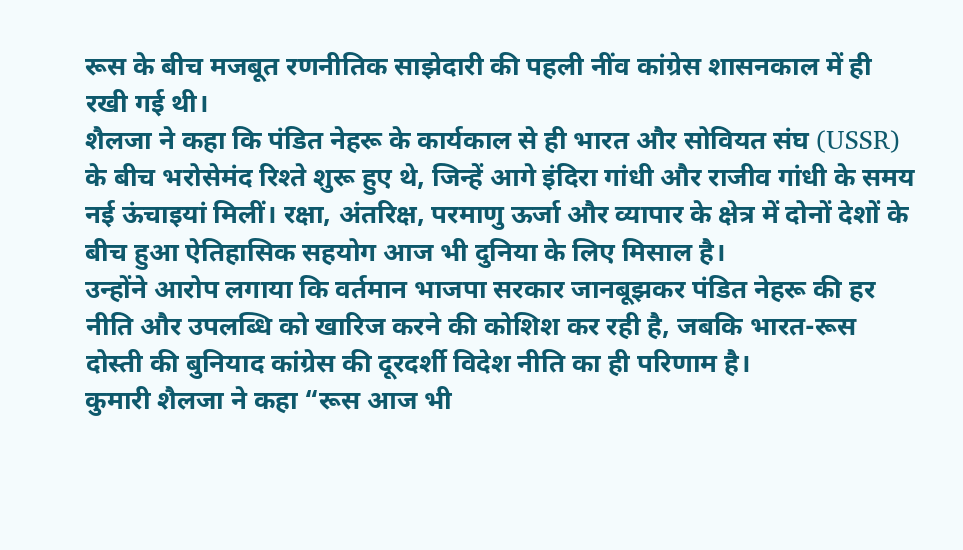रूस के बीच मजबूत रणनीतिक साझेदारी की पहली नींव कांग्रेस शासनकाल में ही रखी गई थी।
शैलजा ने कहा कि पंडित नेहरू के कार्यकाल से ही भारत और सोवियत संघ (USSR) के बीच भरोसेमंद रिश्ते शुरू हुए थे, जिन्हें आगे इंदिरा गांधी और राजीव गांधी के समय नई ऊंचाइयां मिलीं। रक्षा, अंतरिक्ष, परमाणु ऊर्जा और व्यापार के क्षेत्र में दोनों देशों के बीच हुआ ऐतिहासिक सहयोग आज भी दुनिया के लिए मिसाल है।
उन्होंने आरोप लगाया कि वर्तमान भाजपा सरकार जानबूझकर पंडित नेहरू की हर नीति और उपलब्धि को खारिज करने की कोशिश कर रही है, जबकि भारत-रूस दोस्ती की बुनियाद कांग्रेस की दूरदर्शी विदेश नीति का ही परिणाम है।
कुमारी शैलजा ने कहा “रूस आज भी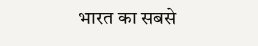भारत का सबसे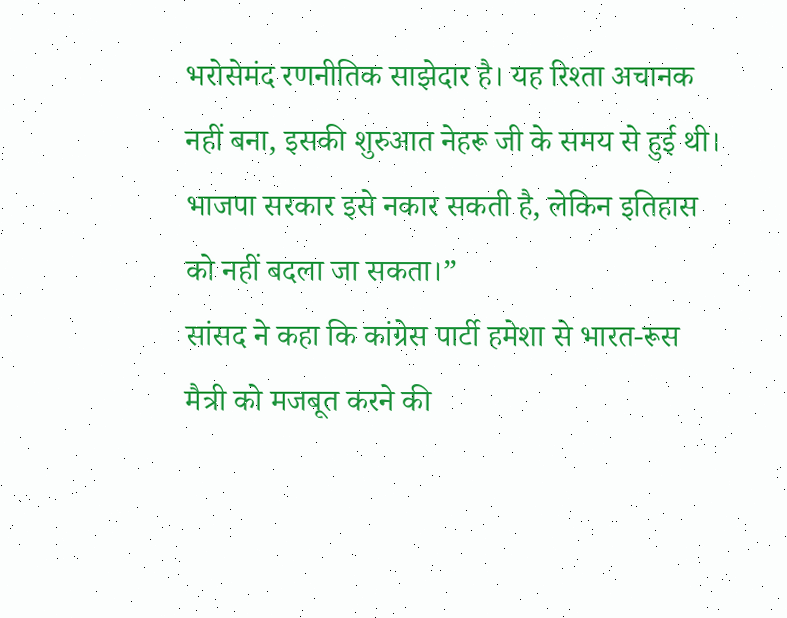भरोसेमंद रणनीतिक साझेदार है। यह रिश्ता अचानक नहीं बना, इसकी शुरुआत नेहरू जी के समय से हुई थी। भाजपा सरकार इसे नकार सकती है, लेकिन इतिहास को नहीं बदला जा सकता।”
सांसद ने कहा कि कांग्रेस पार्टी हमेशा से भारत-रूस मैत्री को मजबूत करने की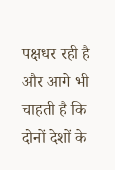पक्षधर रही है और आगे भी चाहती है कि दोनों देशों के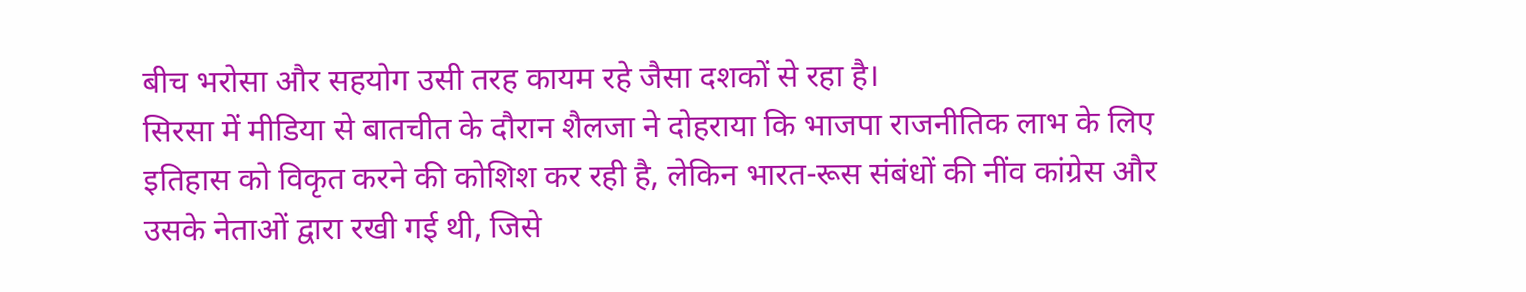बीच भरोसा और सहयोग उसी तरह कायम रहे जैसा दशकों से रहा है।
सिरसा में मीडिया से बातचीत के दौरान शैलजा ने दोहराया कि भाजपा राजनीतिक लाभ के लिए इतिहास को विकृत करने की कोशिश कर रही है, लेकिन भारत-रूस संबंधों की नींव कांग्रेस और उसके नेताओं द्वारा रखी गई थी, जिसे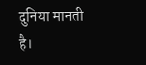दुनिया मानती है।